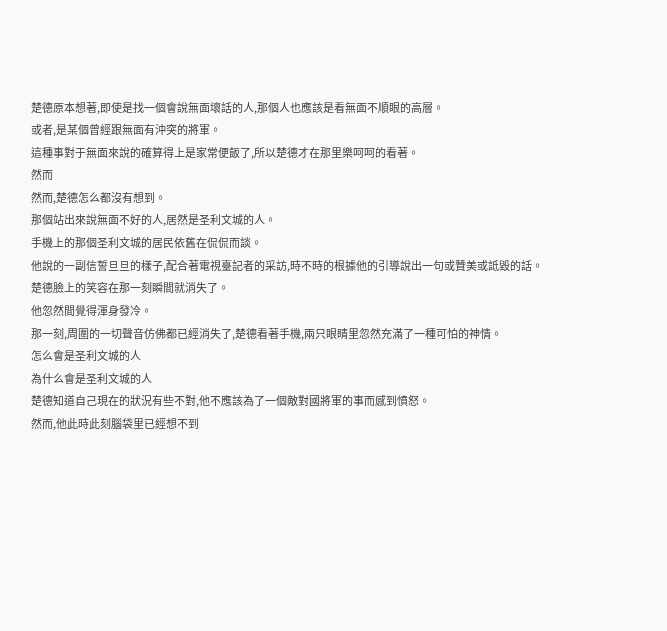楚德原本想著,即使是找一個會說無面壞話的人,那個人也應該是看無面不順眼的高層。
或者,是某個曾經跟無面有沖突的將軍。
這種事對于無面來說的確算得上是家常便飯了,所以楚德才在那里樂呵呵的看著。
然而
然而,楚德怎么都沒有想到。
那個站出來說無面不好的人,居然是圣利文城的人。
手機上的那個圣利文城的居民依舊在侃侃而談。
他說的一副信誓旦旦的樣子,配合著電視臺記者的采訪,時不時的根據他的引導說出一句或贊美或詆毀的話。
楚德臉上的笑容在那一刻瞬間就消失了。
他忽然間覺得渾身發冷。
那一刻,周圍的一切聲音仿佛都已經消失了,楚德看著手機,兩只眼睛里忽然充滿了一種可怕的神情。
怎么會是圣利文城的人
為什么會是圣利文城的人
楚德知道自己現在的狀況有些不對,他不應該為了一個敵對國將軍的事而感到憤怒。
然而,他此時此刻腦袋里已經想不到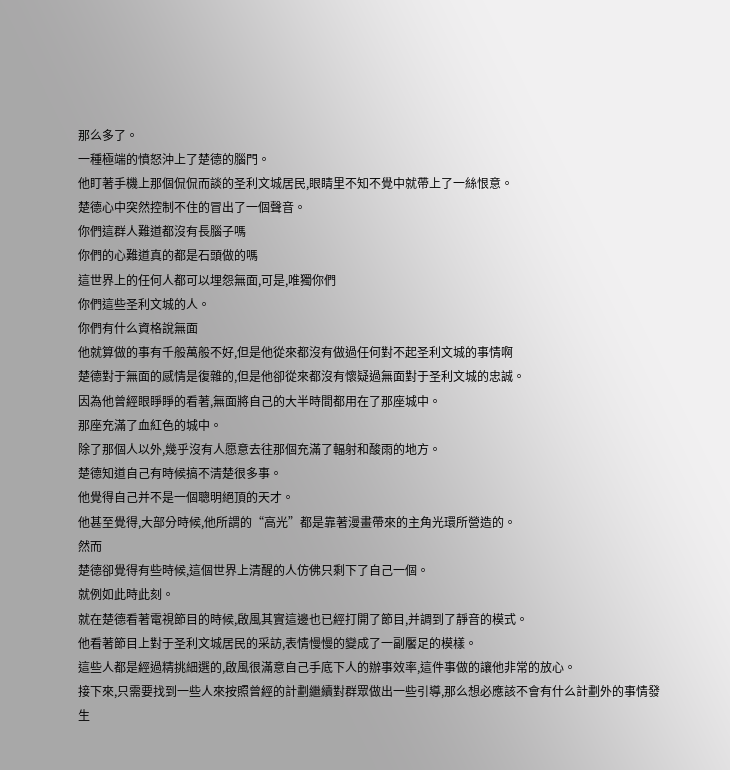那么多了。
一種極端的憤怒沖上了楚德的腦門。
他盯著手機上那個侃侃而談的圣利文城居民,眼睛里不知不覺中就帶上了一絲恨意。
楚德心中突然控制不住的冒出了一個聲音。
你們這群人難道都沒有長腦子嗎
你們的心難道真的都是石頭做的嗎
這世界上的任何人都可以埋怨無面,可是,唯獨你們
你們這些圣利文城的人。
你們有什么資格說無面
他就算做的事有千般萬般不好,但是他從來都沒有做過任何對不起圣利文城的事情啊
楚德對于無面的感情是復雜的,但是他卻從來都沒有懷疑過無面對于圣利文城的忠誠。
因為他曾經眼睜睜的看著,無面將自己的大半時間都用在了那座城中。
那座充滿了血紅色的城中。
除了那個人以外,幾乎沒有人愿意去往那個充滿了輻射和酸雨的地方。
楚德知道自己有時候搞不清楚很多事。
他覺得自己并不是一個聰明絕頂的天才。
他甚至覺得,大部分時候,他所謂的“高光”都是靠著漫畫帶來的主角光環所營造的。
然而
楚德卻覺得有些時候,這個世界上清醒的人仿佛只剩下了自己一個。
就例如此時此刻。
就在楚德看著電視節目的時候,啟風其實這邊也已經打開了節目,并調到了靜音的模式。
他看著節目上對于圣利文城居民的采訪,表情慢慢的變成了一副饜足的模樣。
這些人都是經過精挑細選的,啟風很滿意自己手底下人的辦事效率,這件事做的讓他非常的放心。
接下來,只需要找到一些人來按照曾經的計劃繼續對群眾做出一些引導,那么想必應該不會有什么計劃外的事情發生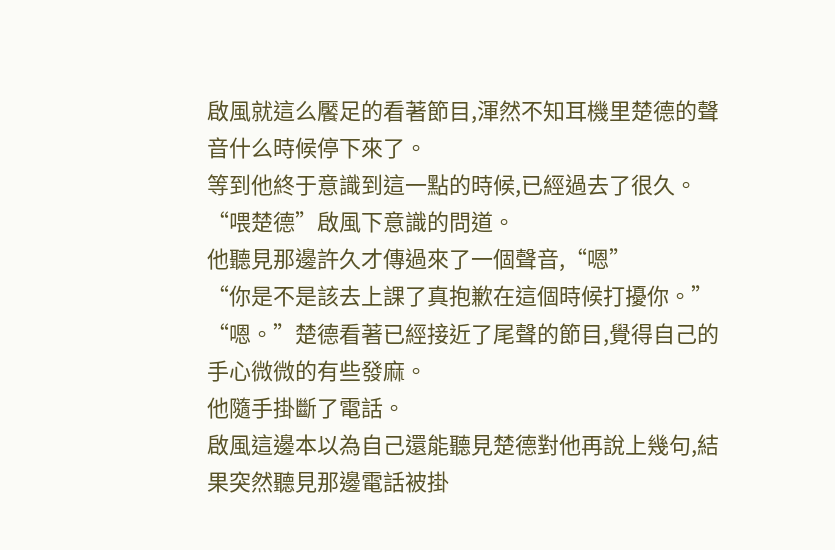啟風就這么饜足的看著節目,渾然不知耳機里楚德的聲音什么時候停下來了。
等到他終于意識到這一點的時候,已經過去了很久。
“喂楚德”啟風下意識的問道。
他聽見那邊許久才傳過來了一個聲音,“嗯”
“你是不是該去上課了真抱歉在這個時候打擾你。”
“嗯。”楚德看著已經接近了尾聲的節目,覺得自己的手心微微的有些發麻。
他隨手掛斷了電話。
啟風這邊本以為自己還能聽見楚德對他再說上幾句,結果突然聽見那邊電話被掛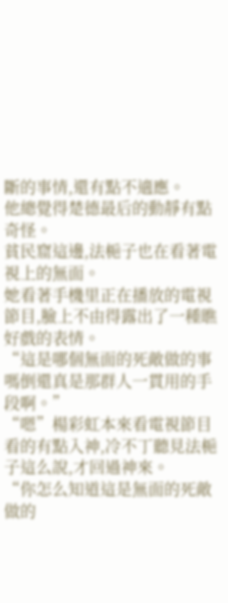斷的事情,還有點不適應。
他總覺得楚德最后的動靜有點奇怪。
貧民窟這邊,法梔子也在看著電視上的無面。
她看著手機里正在播放的電視節目,臉上不由得露出了一種瞧好戲的表情。
“這是哪個無面的死敵做的事嗎倒還真是那群人一貫用的手段啊。”
“嗯”楊彩虹本來看電視節目看的有點入神,冷不丁聽見法梔子這么說,才回過神來。
“你怎么知道這是無面的死敵做的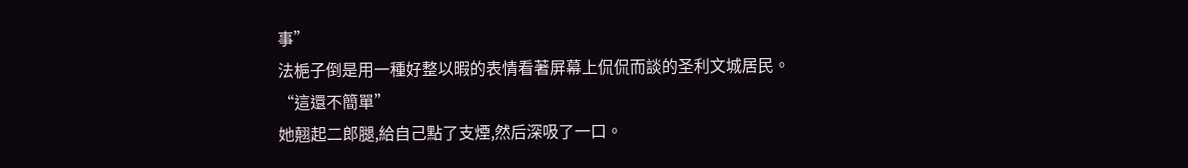事”
法梔子倒是用一種好整以暇的表情看著屏幕上侃侃而談的圣利文城居民。
“這還不簡單”
她翹起二郎腿,給自己點了支煙,然后深吸了一口。